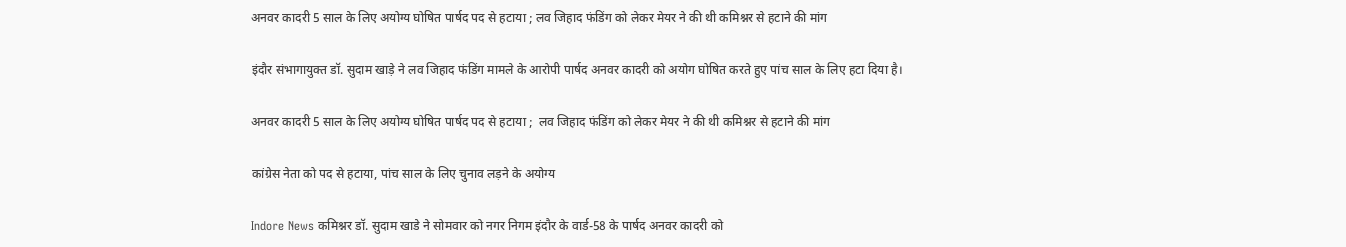अनवर कादरी 5 साल के लिए अयोग्य घोषित पार्षद पद से हटाया ; लव जिहाद फंडिंग को लेकर मेयर ने की थी कमिश्नर से हटाने की मांग

इंदौर संभागायुक्त डॉ. सुदाम खाड़े ने लव जिहाद फंडिंग मामले के आरोपी पार्षद अनवर कादरी को अयोग घोषित करते हुए पांच साल के लिए हटा दिया है।

अनवर कादरी 5 साल के लिए अयोग्य घोषित पार्षद पद से हटाया ;  लव जिहाद फंडिंग को लेकर मेयर ने की थी कमिश्नर से हटाने की मांग

कांग्रेस नेता को पद से हटाया, पांच साल के लिए चुनाव लड़ने के अयोग्य

Indore News कमिश्नर डॉ. सुदाम खाडे ने सोमवार को नगर निगम इंदौर के वार्ड-58 के पार्षद अनवर कादरी को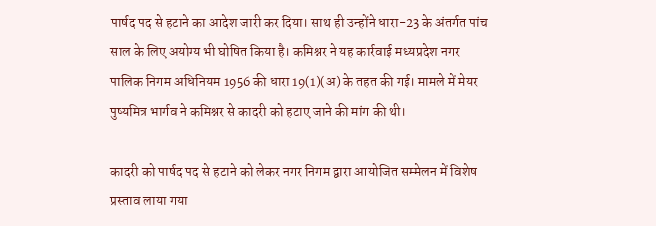पार्षद पद से हटाने का आदेश जारी कर दिया। साथ ही उन्होंने धारा-23 के अंतर्गत पांच साल के लिए अयोग्य भी घोषित किया है। कमिश्नर ने यह कार्रवाई मध्यप्रदेश नगर पालिक निगम अधिनियम 1956 की धारा 19(1)(अ) के तहत की गई। मामले में मेयर पुष्यमित्र भार्गव ने कमिश्नर से कादरी को हटाए जाने की मांग की थी।

कादरी को पार्षद पद से हटाने को लेकर नगर निगम द्वारा आयोजित सम्मेलन में विशेष प्रस्ताव लाया गया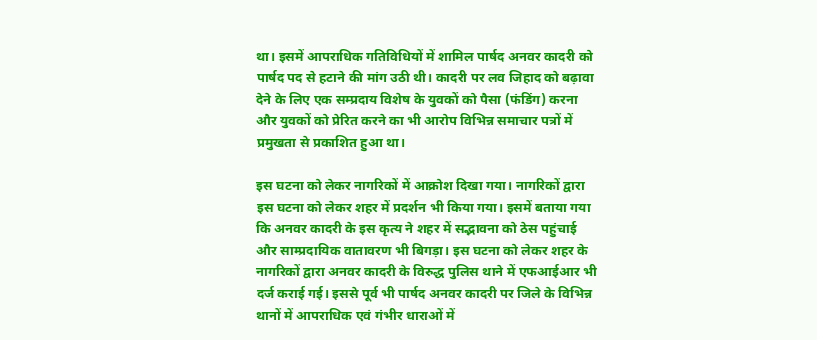था। इसमें आपराधिक गतिविधियों में शामिल पार्षद अनवर कादरी को पार्षद पद से हटाने की मांग उठी थी। कादरी पर लव जिहाद को बढ़ावा देने के लिए एक सम्प्रदाय विशेष के युवकों को पैसा (फंडिंग) करना और युवकों को प्रेरित करने का भी आरोप विभिन्न समाचार पत्रों में प्रमुखता से प्रकाशित हुआ था।

इस घटना को लेकर नागरिकों में आक्रोश दिखा गया। नागरिकों द्वारा इस घटना को लेकर शहर में प्रदर्शन भी किया गया। इसमें बताया गया कि अनवर कादरी के इस कृत्य ने शहर में सद्भावना को ठेस पहुंचाई और साम्प्रदायिक वातावरण भी बिगड़ा। इस घटना को लेकर शहर के नागरिकों द्वारा अनवर कादरी के विरुद्ध पुलिस थाने में एफआईआर भी दर्ज कराई गई। इससे पूर्व भी पार्षद अनवर कादरी पर जिले के विभिन्न थानों में आपराधिक एवं गंभीर धाराओं में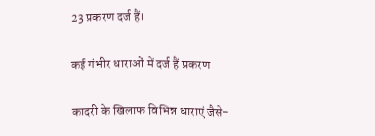23 प्रकरण दर्ज हैं।

कई गंभीर धाराओं में दर्ज हैं प्रकरण

कादरी के खिलाफ विभिन्न धाराएं जैसे-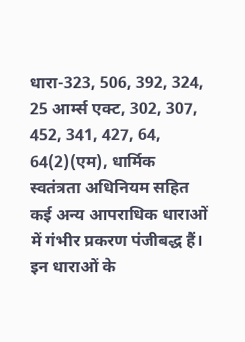धारा-323, 506, 392, 324, 25 आर्म्स एक्ट, 302, 307, 452, 341, 427, 64, 64(2)(एम), धार्मिक स्वतंत्रता अधिनियम सहित कई अन्य आपराधिक धाराओं में गंभीर प्रकरण पंजीबद्ध हैं। इन धाराओं के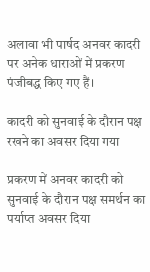अलावा भी पार्षद अनवर कादरी पर अनेक धाराओं में प्रकरण पंजीबद्ध किए गए हैं।

कादरी को सुनवाई के दौरान पक्ष रखने का अवसर दिया गया

प्रकरण में अनवर कादरी को सुनवाई के दौरान पक्ष समर्थन का पर्याप्त अवसर दिया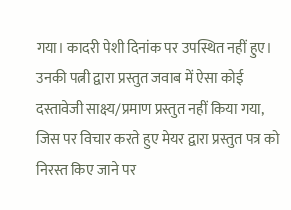गया। कादरी पेशी दिनांक पर उपस्थित नहीं हुए। उनकी पत्नी द्वारा प्रस्तुत जवाब में ऐसा कोई दस्तावेजी साक्ष्य/प्रमाण प्रस्तुत नहीं किया गया, जिस पर विचार करते हुए मेयर द्वारा प्रस्तुत पत्र को निरस्त किए जाने पर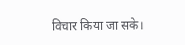विचार किया जा सके।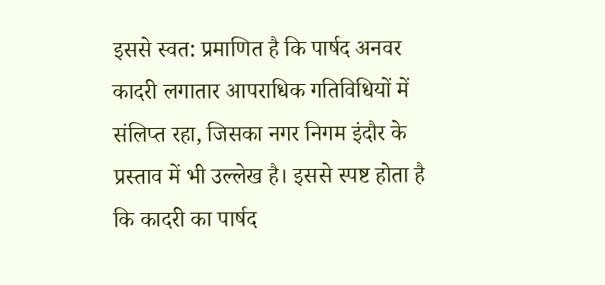इससे स्वत: प्रमाणित है कि पार्षद अनवर कादरी लगातार आपराधिक गतिविधियों में संलिप्त रहा, जिसका नगर निगम इंदौर के प्रस्ताव में भी उल्लेख है। इससे स्पष्ट होता है कि कादरी का पार्षद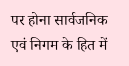पर होना सार्वजनिक एवं निगम के हित में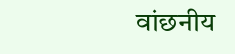वांछनीय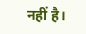नहीं है।